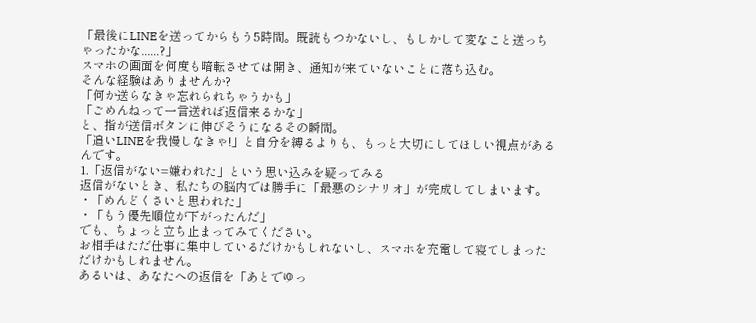「最後にLINEを送ってからもう5時間。既読もつかないし、もしかして変なこと送っちゃったかな......?」
スマホの画面を何度も暗転させては開き、通知が来ていないことに落ち込む。
そんな経験はありませんか?
「何か送らなきゃ忘れられちゃうかも」
「ごめんねって一言送れば返信来るかな」
と、指が送信ボタンに伸びそうになるその瞬間。
「追いLINEを我慢しなきゃ!」と自分を縛るよりも、もっと大切にしてほしい視点があるんです。
1.「返信がない=嫌われた」という思い込みを疑ってみる
返信がないとき、私たちの脳内では勝手に「最悪のシナリオ」が完成してしまいます。
・「めんどくさいと思われた」
・「もう優先順位が下がったんだ」
でも、ちょっと立ち止まってみてください。
お相手はただ仕事に集中しているだけかもしれないし、スマホを充電して寝てしまっただけかもしれません。
あるいは、あなたへの返信を「あとでゆっ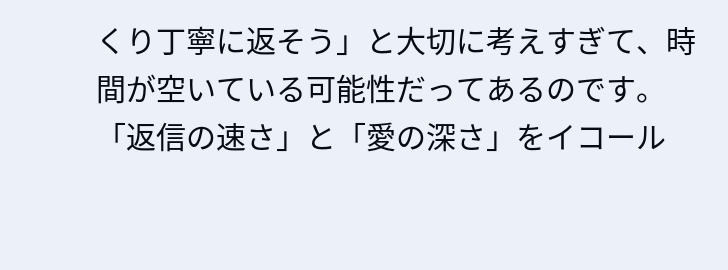くり丁寧に返そう」と大切に考えすぎて、時間が空いている可能性だってあるのです。
「返信の速さ」と「愛の深さ」をイコール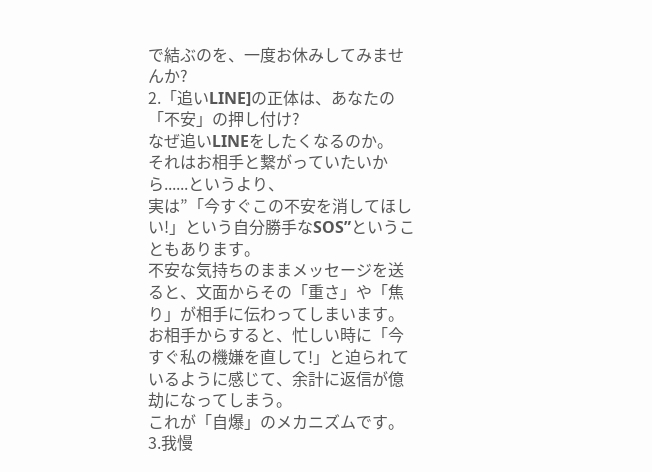で結ぶのを、一度お休みしてみませんか?
2.「追いLINE]の正体は、あなたの「不安」の押し付け?
なぜ追いLINEをしたくなるのか。
それはお相手と繋がっていたいから......というより、
実は”「今すぐこの不安を消してほしい!」という自分勝手なSOS”ということもあります。
不安な気持ちのままメッセージを送ると、文面からその「重さ」や「焦り」が相手に伝わってしまいます。
お相手からすると、忙しい時に「今すぐ私の機嫌を直して!」と迫られているように感じて、余計に返信が億劫になってしまう。
これが「自爆」のメカニズムです。
3.我慢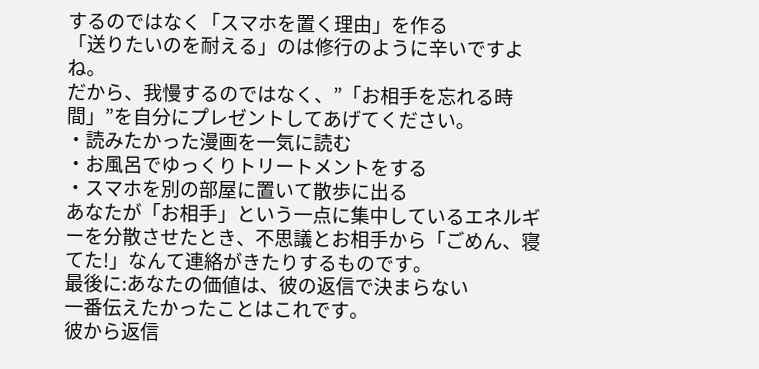するのではなく「スマホを置く理由」を作る
「送りたいのを耐える」のは修行のように辛いですよね。
だから、我慢するのではなく、”「お相手を忘れる時間」”を自分にプレゼントしてあげてください。
・読みたかった漫画を一気に読む
・お風呂でゆっくりトリートメントをする
・スマホを別の部屋に置いて散歩に出る
あなたが「お相手」という一点に集中しているエネルギーを分散させたとき、不思議とお相手から「ごめん、寝てた!」なんて連絡がきたりするものです。
最後に:あなたの価値は、彼の返信で決まらない
一番伝えたかったことはこれです。
彼から返信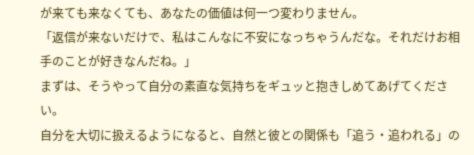が来ても来なくても、あなたの価値は何一つ変わりません。
「返信が来ないだけで、私はこんなに不安になっちゃうんだな。それだけお相手のことが好きなんだね。」
まずは、そうやって自分の素直な気持ちをギュッと抱きしめてあげてください。
自分を大切に扱えるようになると、自然と彼との関係も「追う・追われる」の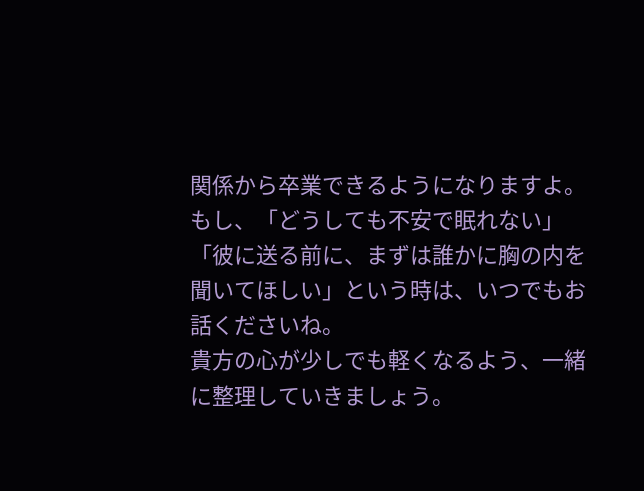関係から卒業できるようになりますよ。
もし、「どうしても不安で眠れない」「彼に送る前に、まずは誰かに胸の内を聞いてほしい」という時は、いつでもお話くださいね。
貴方の心が少しでも軽くなるよう、一緒に整理していきましょう。